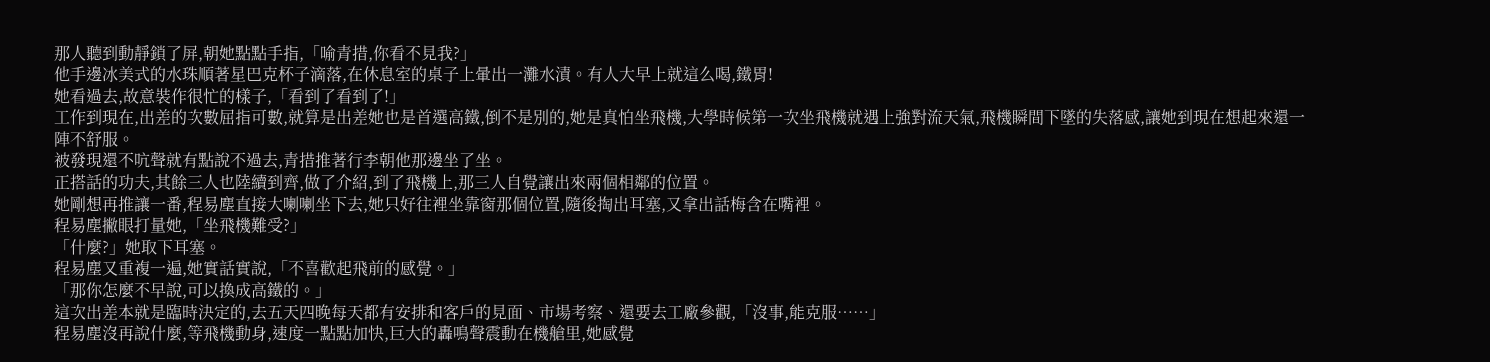那人聽到動靜鎖了屏,朝她點點手指,「喻青措,你看不見我?」
他手邊冰美式的水珠順著星巴克杯子滴落,在休息室的桌子上暈出一灘水漬。有人大早上就這么喝,鐵胃!
她看過去,故意裝作很忙的樣子,「看到了看到了!」
工作到現在,出差的次數屈指可數,就算是出差她也是首選高鐵,倒不是別的,她是真怕坐飛機,大學時候第一次坐飛機就遇上強對流天氣,飛機瞬間下墜的失落感,讓她到現在想起來還一陣不舒服。
被發現還不吭聲就有點說不過去,青措推著行李朝他那邊坐了坐。
正搭話的功夫,其餘三人也陸續到齊,做了介紹,到了飛機上,那三人自覺讓出來兩個相鄰的位置。
她剛想再推讓一番,程易塵直接大喇喇坐下去,她只好往裡坐靠窗那個位置,隨後掏出耳塞,又拿出話梅含在嘴裡。
程易塵撇眼打量她,「坐飛機難受?」
「什麼?」她取下耳塞。
程易塵又重複一遍,她實話實說,「不喜歡起飛前的感覺。」
「那你怎麼不早說,可以換成高鐵的。」
這次出差本就是臨時決定的,去五天四晚每天都有安排和客戶的見面、市場考察、還要去工廠參觀,「沒事,能克服……」
程易塵沒再說什麼,等飛機動身,速度一點點加快,巨大的轟鳴聲震動在機艙里,她感覺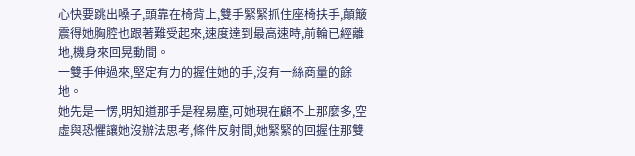心快要跳出嗓子,頭靠在椅背上,雙手緊緊抓住座椅扶手,顛簸震得她胸腔也跟著難受起來,速度達到最高速時,前輪已經離地,機身來回晃動間。
一雙手伸過來,堅定有力的握住她的手,沒有一絲商量的餘地。
她先是一愣,明知道那手是程易塵,可她現在顧不上那麼多,空虛與恐懼讓她沒辦法思考,條件反射間,她緊緊的回握住那雙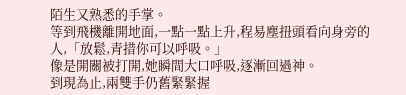陌生又熟悉的手掌。
等到飛機離開地面,一點一點上升,程易塵扭頭看向身旁的人,「放鬆,青措你可以呼吸。」
像是開關被打開,她瞬間大口呼吸,逐漸回過神。
到現為止,兩雙手仍舊緊緊握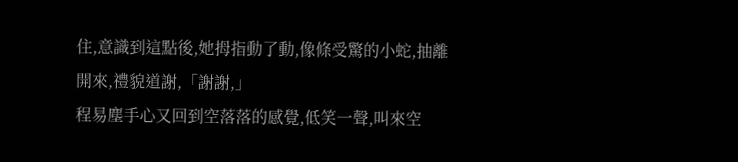住,意識到這點後,她拇指動了動,像條受驚的小蛇,抽離開來,禮貌道謝,「謝謝,」
程易塵手心又回到空落落的感覺,低笑一聲,叫來空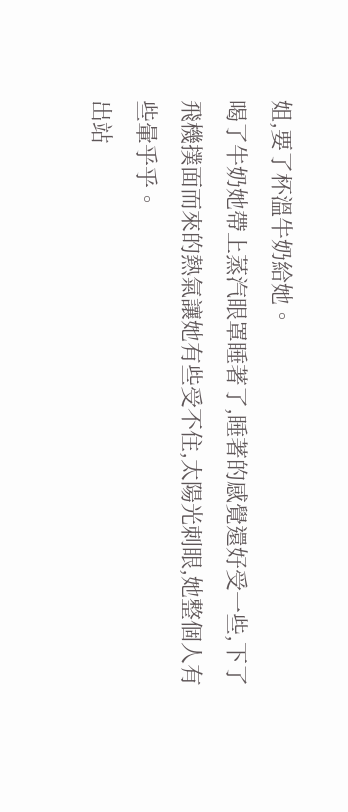姐,要了杯溫牛奶給她。
喝了牛奶她帶上蒸汽眼罩睡著了,睡著的感覺還好受一些,下了飛機撲面而來的熱氣讓她有些受不住,太陽光刺眼,她整個人有些暈乎乎。
出站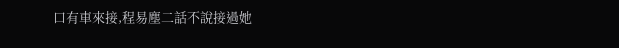口有車來接,程易塵二話不說接過她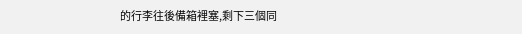的行李往後備箱裡塞,剩下三個同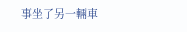事坐了另一輛車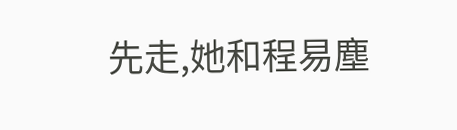先走,她和程易塵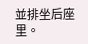並排坐后座里。